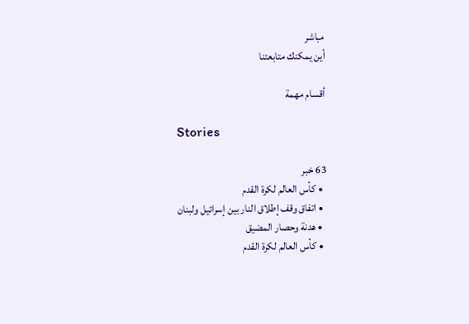مباشر
أين يمكنك متابعتنا

أقسام مهمة

Stories

63 خبر
  • كأس العالم لكرة القدم
  • اتفاق وقف إطلاق النار بين إسرائيل ولبنان
  • هدنة وحصار المضيق
  • كأس العالم لكرة القدم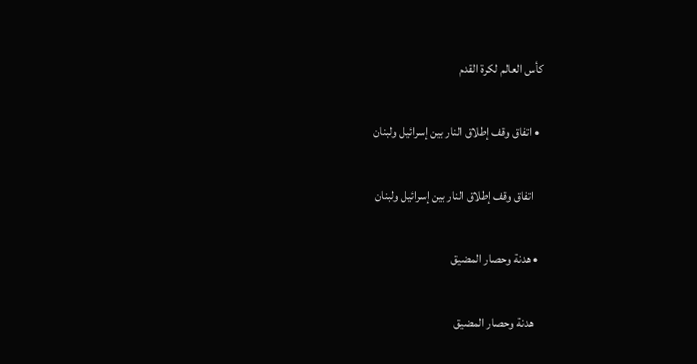كأس العالم لكرة القدم

  • اتفاق وقف إطلاق النار بين إسرائيل ولبنان

    اتفاق وقف إطلاق النار بين إسرائيل ولبنان

  • هدنة وحصار المضيق

    هدنة وحصار المضيق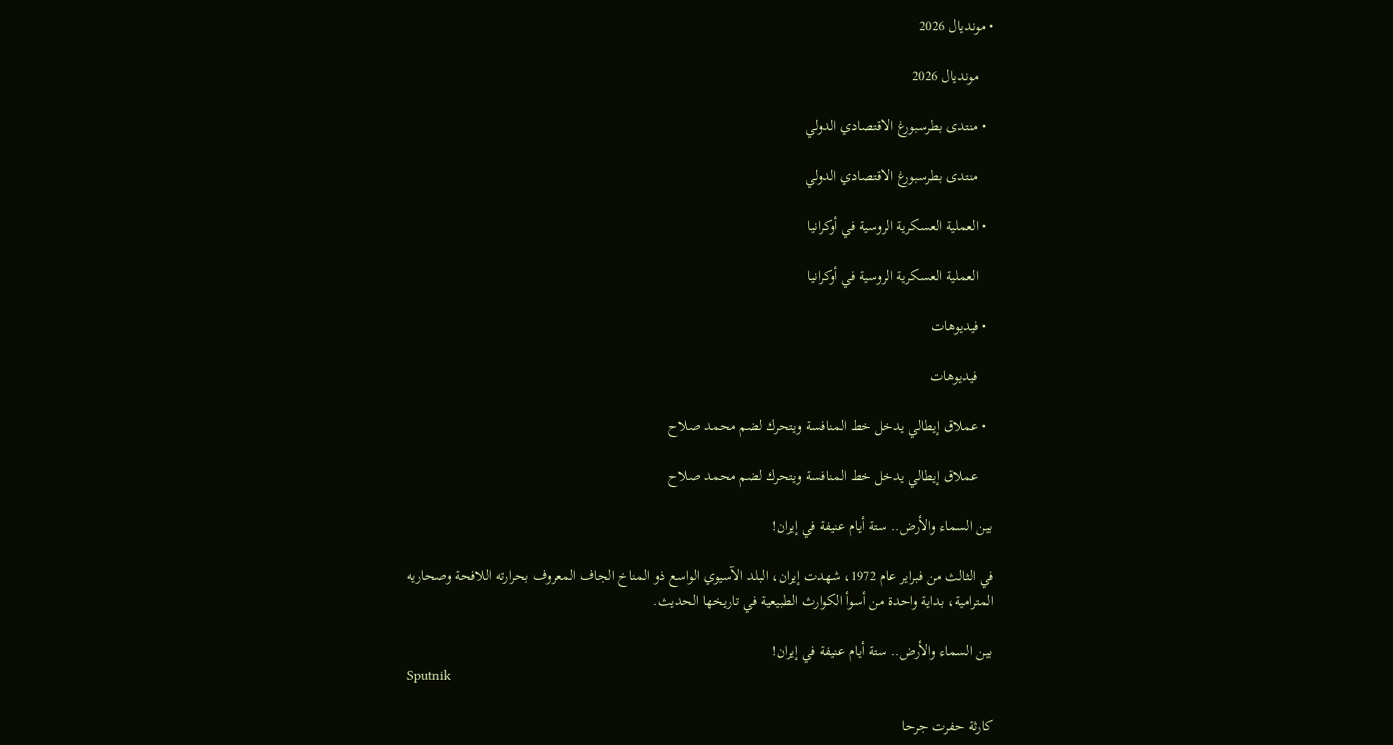• مونديال 2026

    مونديال 2026

  • منتدى بطرسبورغ الاقتصادي الدولي

    منتدى بطرسبورغ الاقتصادي الدولي

  • العملية العسكرية الروسية في أوكرانيا

    العملية العسكرية الروسية في أوكرانيا

  • فيديوهات

    فيديوهات

  • عملاق إيطالي يدخل خط المنافسة ويتحرك لضم محمد صلاح

    عملاق إيطالي يدخل خط المنافسة ويتحرك لضم محمد صلاح

بين السماء والأرض.. ستة أيام عنيفة في إيران!

في الثالث من فبراير عام 1972، شهدت إيران، البلد الآسيوي الواسع ذو المناخ الجاف المعروف بحرارته اللافحة وصحاريه المترامية، بداية واحدة من أسوأ الكوارث الطبيعية في تاريخها الحديث.

بين السماء والأرض.. ستة أيام عنيفة في إيران!
Sputnik

كارثة حفرت جرحا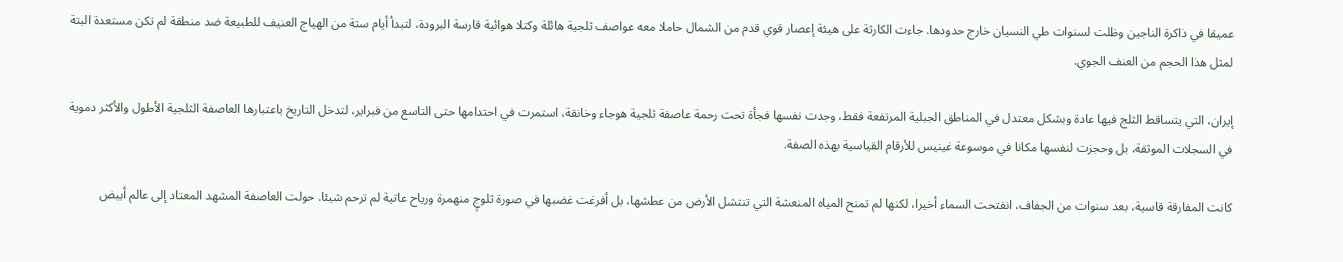عميقا في ذاكرة الناجين وظلت لسنوات طي النسيان خارج حدودها. جاءت الكارثة على هيئة إعصار قوي قدم من الشمال حاملا معه عواصف ثلجية هائلة وكتلا هوائية قارسة البرودة، لتبدأ أيام ستة من الهياج العنيف للطبيعة ضد منطقة لم تكن مستعدة البتة لمثل هذا الحجم من العنف الجوي.

إيران، التي يتساقط الثلج فيها عادة وبشكل معتدل في المناطق الجبلية المرتفعة فقط، وجدت نفسها فجأة تحت رحمة عاصفة ثلجية هوجاء وخانقة، استمرت في احتدامها حتى التاسع من فبراير، لتدخل التاريخ باعتبارها العاصفة الثلجية الأطول والأكثر دموية في السجلات الموثقة، بل وحجزت لنفسها مكانا في موسوعة غينيس للأرقام القياسية بهذه الصفة.

كانت المفارقة قاسية، بعد سنوات من الجفاف، انفتحت السماء أخيرا، لكنها لم تمنح المياه المنعشة التي تنتشل الأرض من عطشها، بل أفرغت غضبها في صورة ثلوجٍ منهمرة ورياح عاتية لم ترحم شيئا. حولت العاصفة المشهد المعتاد إلى عالم أبيض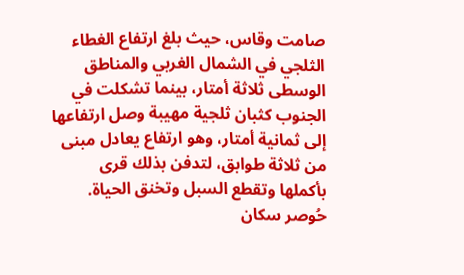صامت وقاس، حيث بلغ ارتفاع الغطاء الثلجي في الشمال الغربي والمناطق الوسطى ثلاثة أمتار، بينما تشكلت في الجنوب كثبان ثلجية مهيبة وصل ارتفاعها إلى ثمانية أمتار، وهو ارتفاع يعادل مبنى من ثلاثة طوابق، لتدفن بذلك قرى بأكملها وتقطع السبل وتخنق الحياة. حُوصر سكان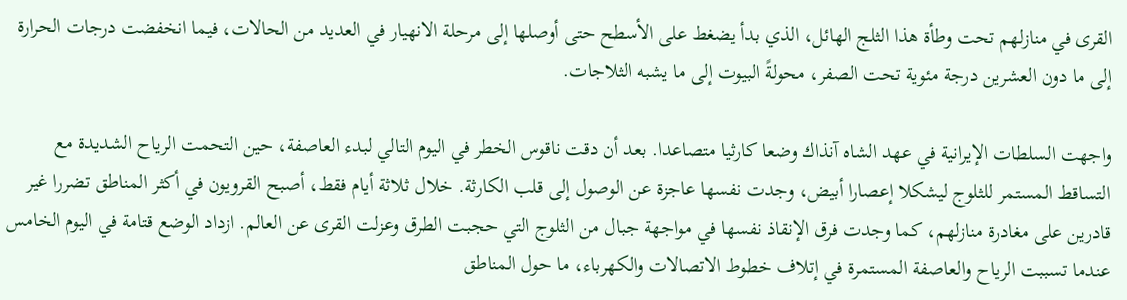القرى في منازلهم تحت وطأة هذا الثلج الهائل، الذي بدأ يضغط على الأسطح حتى أوصلها إلى مرحلة الانهيار في العديد من الحالات، فيما انخفضت درجات الحرارة إلى ما دون العشرين درجة مئوية تحت الصفر، محولةً البيوت إلى ما يشبه الثلاجات.

واجهت السلطات الإيرانية في عهد الشاه آنذاك وضعا كارثيا متصاعدا. بعد أن دقت ناقوس الخطر في اليوم التالي لبدء العاصفة، حين التحمت الرياح الشديدة مع التساقط المستمر للثلوج ليشكلا إعصارا أبيض، وجدت نفسها عاجزة عن الوصول إلى قلب الكارثة. خلال ثلاثة أيام فقط، أصبح القرويون في أكثر المناطق تضررا غير قادرين على مغادرة منازلهم، كما وجدت فرق الإنقاذ نفسها في مواجهة جبال من الثلوج التي حجبت الطرق وعزلت القرى عن العالم. ازداد الوضع قتامة في اليوم الخامس عندما تسببت الرياح والعاصفة المستمرة في إتلاف خطوط الاتصالات والكهرباء، ما حول المناطق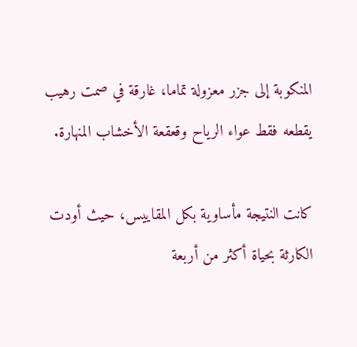المنكوبة إلى جزر معزولة تماما، غارقة في صمت رهيب يقطعه فقط عواء الرياح وقعقعة الأخشاب المنهارة.

كانت النتيجة مأساوية بكل المقاييس، حيث أودت الكارثة بحياة أكثر من أربعة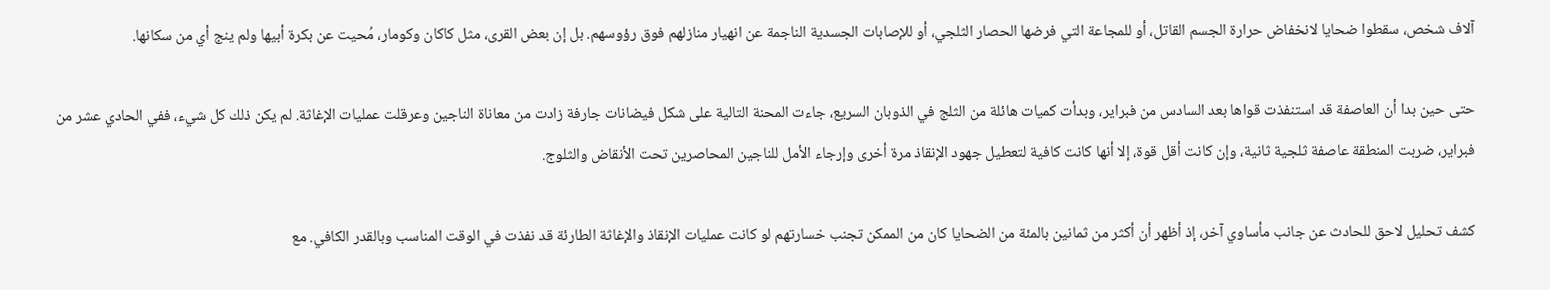آلاف شخص، سقطوا ضحايا لانخفاض حرارة الجسم القاتل، أو للمجاعة التي فرضها الحصار الثلجي، أو للإصابات الجسدية الناجمة عن انهيار منازلهم فوق رؤوسهم. بل إن بعض القرى، مثل كاكان وكومار، مُحيت عن بكرة أبيها ولم ينج أي من سكانها.

حتى حين بدا أن العاصفة قد استنفذت قواها بعد السادس من فبراير، وبدأت كميات هائلة من الثلج في الذوبان السريع، جاءت المحنة التالية على شكل فيضانات جارفة زادت من معاناة الناجين وعرقلت عمليات الإغاثة. لم يكن ذلك كل شيء، ففي الحادي عشر من فبراير، ضربت المنطقة عاصفة ثلجية ثانية، وإن كانت أقل قوة، إلا أنها كانت كافية لتعطيل جهود الإنقاذ مرة أخرى وإرجاء الأمل للناجين المحاصرين تحت الأنقاض والثلوج.

كشف تحليل لاحق للحادث عن جانب مأساوي آخر، إذ أظهر أن أكثر من ثمانين بالمئة من الضحايا كان من الممكن تجنب خسارتهم لو كانت عمليات الإنقاذ والإغاثة الطارئة قد نفذت في الوقت المناسب وبالقدر الكافي. مع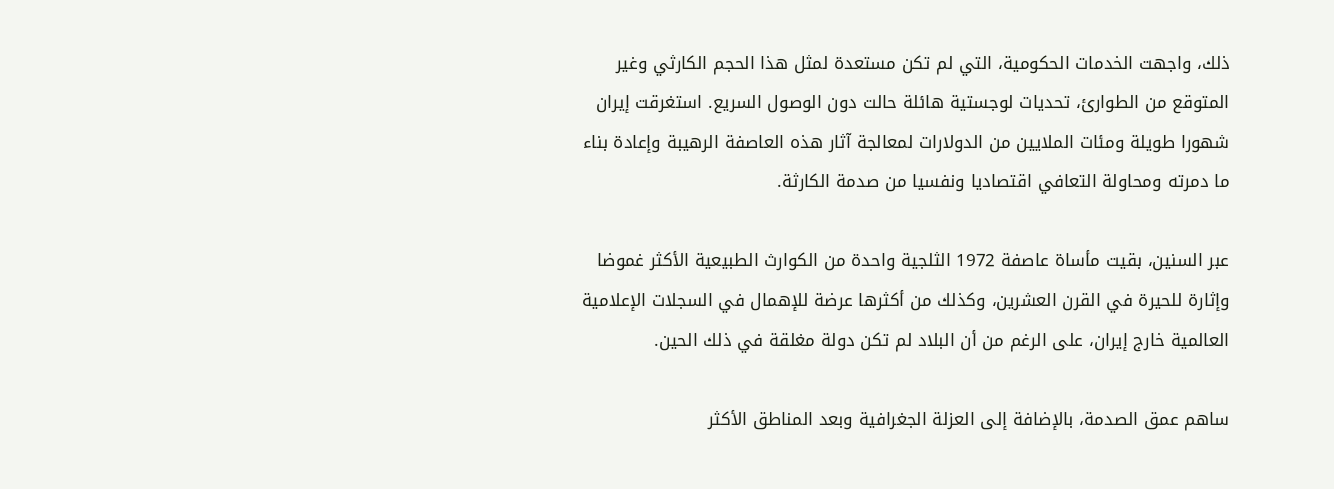ذلك، واجهت الخدمات الحكومية، التي لم تكن مستعدة لمثل هذا الحجم الكارثي وغير المتوقع من الطوارئ، تحديات لوجستية هائلة حالت دون الوصول السريع. استغرقت إيران شهورا طويلة ومئات الملايين من الدولارات لمعالجة آثار هذه العاصفة الرهيبة وإعادة بناء ما دمرته ومحاولة التعافي اقتصاديا ونفسيا من صدمة الكارثة.

عبر السنين، بقيت مأساة عاصفة 1972 الثلجية واحدة من الكوارث الطبيعية الأكثر غموضا وإثارة للحيرة في القرن العشرين، وكذلك من أكثرها عرضة للإهمال في السجلات الإعلامية العالمية خارج إيران، على الرغم من أن البلاد لم تكن دولة مغلقة في ذلك الحين.

ساهم عمق الصدمة، بالإضافة إلى العزلة الجغرافية وبعد المناطق الأكثر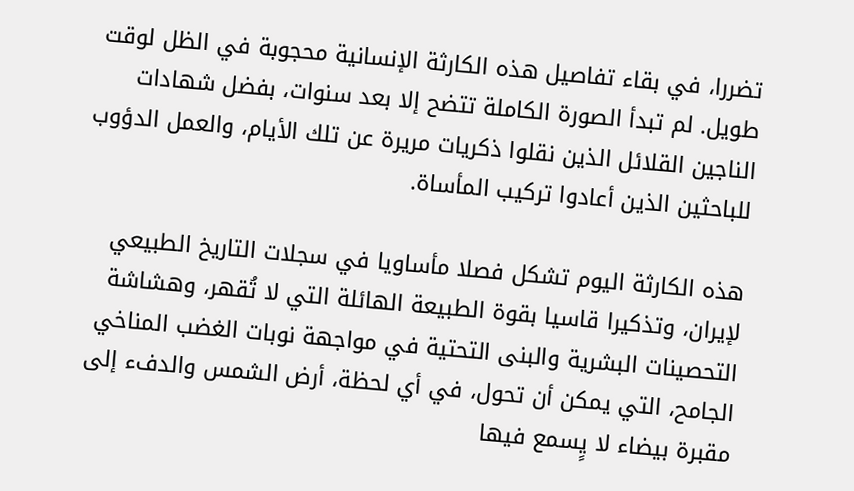تضررا، في بقاء تفاصيل هذه الكارثة الإنسانية محجوبة في الظل لوقت طويل. لم تبدأ الصورة الكاملة تتضح إلا بعد سنوات، بفضل شهادات الناجين القلائل الذين نقلوا ذكريات مريرة عن تلك الأيام، والعمل الدؤوب للباحثين الذين أعادوا تركيب المأساة.

هذه الكارثة اليوم تشكل فصلا مأساويا في سجلات التاريخ الطبيعي لإيران، وتذكيرا قاسيا بقوة الطبيعة الهائلة التي لا تُقهر، وهشاشة التحصينات البشرية والبنى التحتية في مواجهة نوبات الغضب المناخي الجامح، التي يمكن أن تحول، في أي لحظة، أرض الشمس والدفء إلى مقبرة بيضاء لا يٍسمع فيها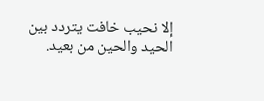إلا نحيب خافت يتردد بين الحيد والحين من بعيد.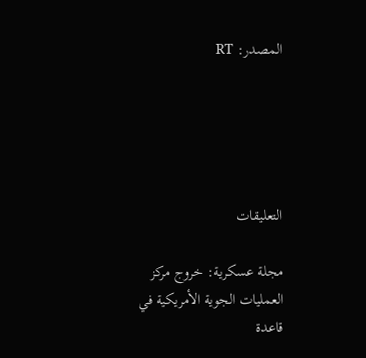المصدر: RT





التعليقات

مجلة عسكرية: خروج مركز العمليات الجوية الأمريكية في قاعدة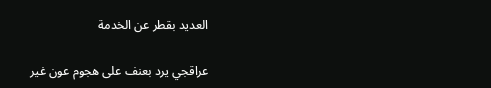العديد بقطر عن الخدمة

عراقجي يرد بعنف على هجوم عون غير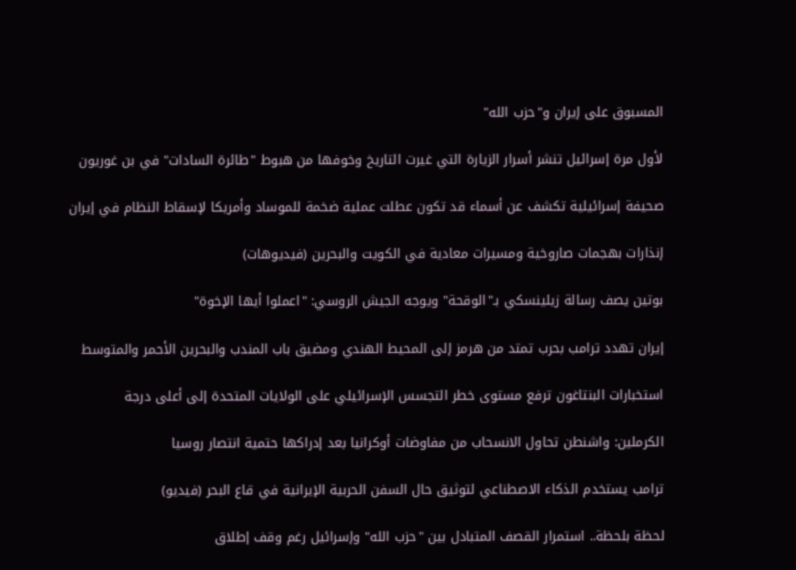المسبوق على إيران و"حزب الله"

لأول مرة إسرائيل تنشر أسرار الزيارة التي غيرت التاريخ وخوفها من هبوط "طائرة السادات" في بن غوريون

صحيفة إسرائيلية تكشف عن أسماء قد تكون عطلت عملية ضخمة للموساد وأمريكا لإسقاط النظام في إيران

إنذارات بهجمات صاروخية ومسيرات معادية في الكويت والبحرين (فيديوهات)

بوتين يصف رسالة زيلينسكي بـ"الوقحة" ويوجه الجيش الروسي: "اعملوا أيها الإخوة"

إيران تهدد ترامب بحرب تمتد من هرمز إلى المحيط الهندي ومضيق باب المندب والبحرين الأحمر والمتوسط

استخبارات البنتاغون ترفع مستوى خطر التجسس الإسرائيلي على الولايات المتحدة إلى أعلى درجة

الكرملين: واشنطن تحاول الانسحاب من مفاوضات أوكرانيا بعد إدراكها حتمية انتصار روسيا

ترامب يستخدم الذكاء الاصطناعي لتوثيق حال السفن الحربية الإيرانية في قاع البحر (فيديو)

لحظة بلحظة.. استمرار القصف المتبادل بين "حزب الله" وإسرائيل رغم وقف إطلاق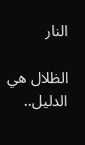النار

الظلال هي الدليل..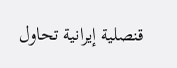قنصلية إيرانية تحاول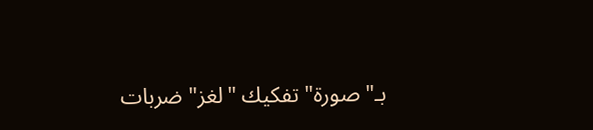بـ"صورة" تفكيك "لغز" ضربات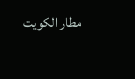مطار الكويت